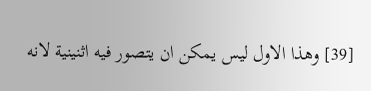[39] وهذا الاول ليس يمكن ان يتصور فيه اثنينية لانه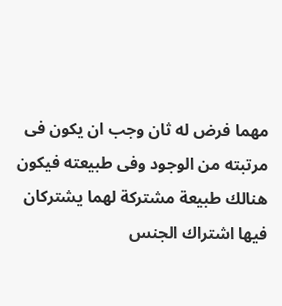مهما فرض له ثان وجب ان يكون فى مرتبته من الوجود وفى طبيعته فيكون هنالك طبيعة مشتركة لهما يشتركان فيها اشتراك الجنس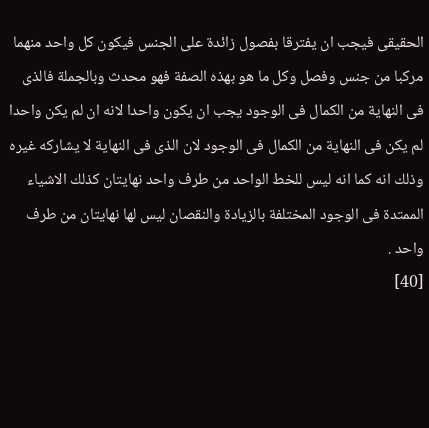الحقيقى فيجب ان يفترقا بفصول زائدة على الجنس فيكون كل واحد منهما مركبا من جنس وفصل وكل ما هو بهذه الصفة فهو محدث وبالجملة فالذى فى النهاية من الكمال فى الوجود يجب ان يكون واحدا لانه ان لم يكن واحدا لم يكن فى النهاية من الكمال فى الوجود لان الذى فى النهاية لا يشاركه غيره وذلك انه كما انه ليس للخط الواحد من طرف واحد نهايتان كذلك الاشياء الممتدة فى الوجود المختلفة بالزيادة والنقصان ليس لها نهايتان من طرف واحد .
[40]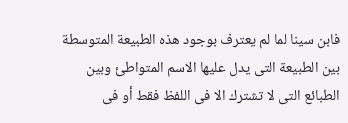فابن سينا لما لم يعترف بوجود هذه الطبيعة المتوسطة بين الطبيعة التى يدل عليها الاسم المتواطئ وبين الطبائع التى لا تشترك الا فى اللفظ فقط أو فى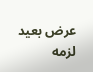عرض بعيد لزمه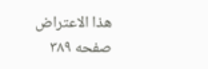هذا الاعتراض
صفحه ۳۸۹